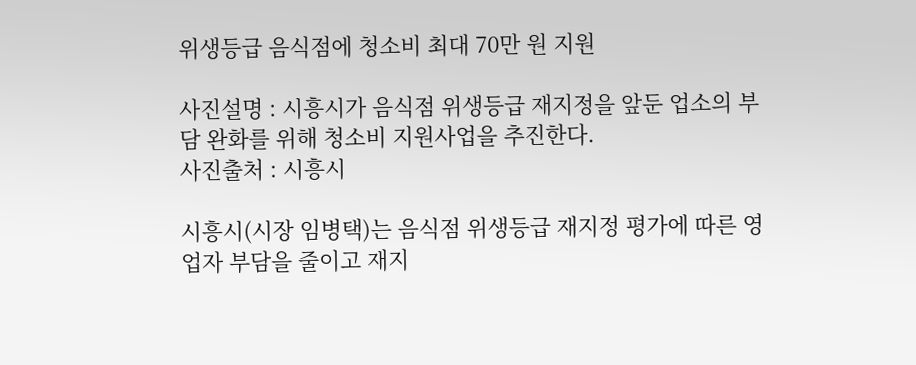위생등급 음식점에 청소비 최대 70만 원 지원

사진설명 : 시흥시가 음식점 위생등급 재지정을 앞둔 업소의 부담 완화를 위해 청소비 지원사업을 추진한다.
사진출처 : 시흥시

시흥시(시장 임병택)는 음식점 위생등급 재지정 평가에 따른 영업자 부담을 줄이고 재지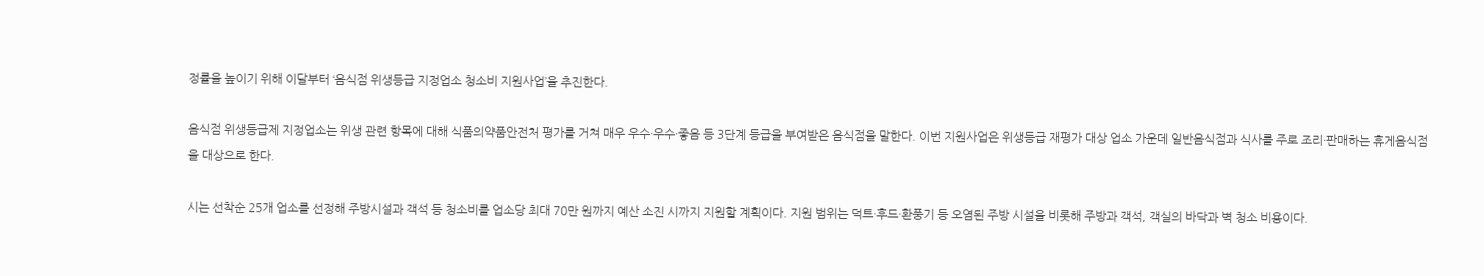정률을 높이기 위해 이달부터 ‘음식점 위생등급 지정업소 청소비 지원사업’을 추진한다.

음식점 위생등급제 지정업소는 위생 관련 항목에 대해 식품의약품안전처 평가를 거쳐 매우 우수·우수·좋음 등 3단계 등급을 부여받은 음식점을 말한다. 이번 지원사업은 위생등급 재평가 대상 업소 가운데 일반음식점과 식사를 주로 조리·판매하는 휴게음식점을 대상으로 한다.

시는 선착순 25개 업소를 선정해 주방시설과 객석 등 청소비를 업소당 최대 70만 원까지 예산 소진 시까지 지원할 계획이다. 지원 범위는 덕트·후드·환풍기 등 오염된 주방 시설을 비롯해 주방과 객석, 객실의 바닥과 벽 청소 비용이다.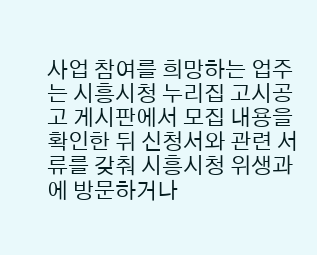사업 참여를 희망하는 업주는 시흥시청 누리집 고시공고 게시판에서 모집 내용을 확인한 뒤 신청서와 관련 서류를 갖춰 시흥시청 위생과에 방문하거나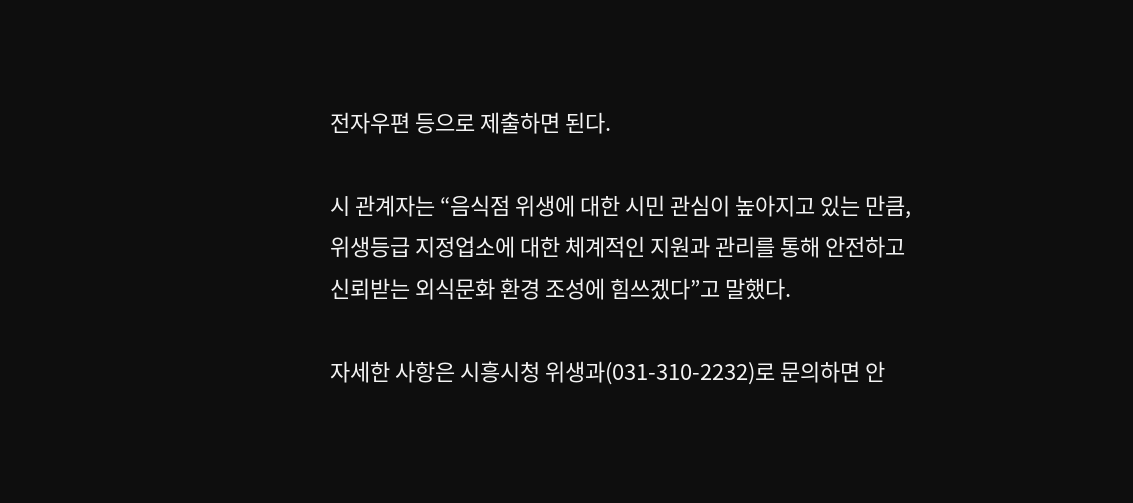전자우편 등으로 제출하면 된다.

시 관계자는 “음식점 위생에 대한 시민 관심이 높아지고 있는 만큼, 위생등급 지정업소에 대한 체계적인 지원과 관리를 통해 안전하고 신뢰받는 외식문화 환경 조성에 힘쓰겠다”고 말했다.

자세한 사항은 시흥시청 위생과(031-310-2232)로 문의하면 안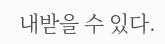내받을 수 있다.